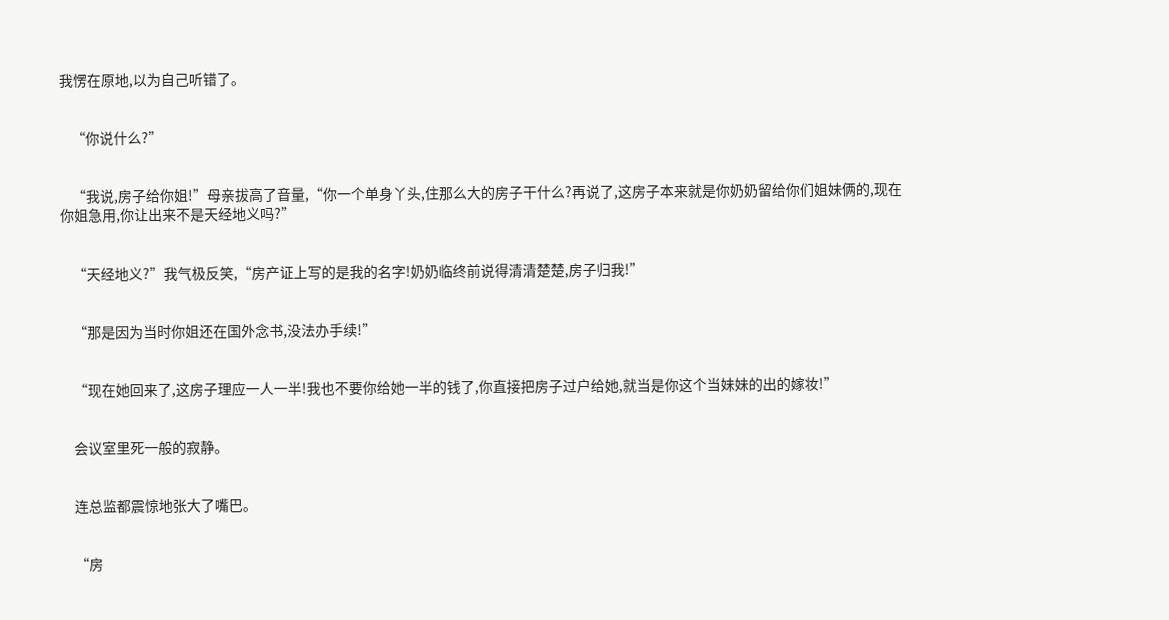我愣在原地,以为自己听错了。


    “你说什么?”


    “我说,房子给你姐!”母亲拔高了音量,“你一个单身丫头,住那么大的房子干什么?再说了,这房子本来就是你奶奶留给你们姐妹俩的,现在你姐急用,你让出来不是天经地义吗?”


    “天经地义?”我气极反笑,“房产证上写的是我的名字!奶奶临终前说得清清楚楚,房子归我!”


    “那是因为当时你姐还在国外念书,没法办手续!”


    “现在她回来了,这房子理应一人一半!我也不要你给她一半的钱了,你直接把房子过户给她,就当是你这个当妹妹的出的嫁妆!”


    会议室里死一般的寂静。


    连总监都震惊地张大了嘴巴。


    “房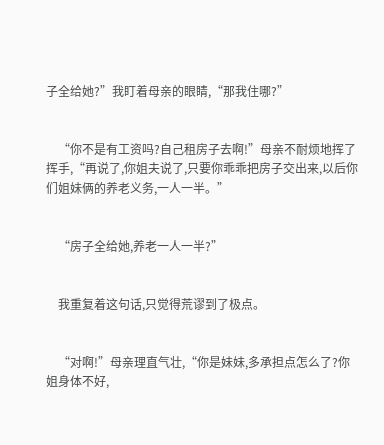子全给她?”我盯着母亲的眼睛,“那我住哪?”


    “你不是有工资吗?自己租房子去啊!”母亲不耐烦地挥了挥手,“再说了,你姐夫说了,只要你乖乖把房子交出来,以后你们姐妹俩的养老义务,一人一半。”


    “房子全给她,养老一人一半?”


    我重复着这句话,只觉得荒谬到了极点。


    “对啊!”母亲理直气壮,“你是妹妹,多承担点怎么了?你姐身体不好,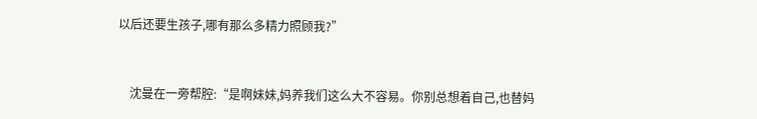以后还要生孩子,哪有那么多精力照顾我?”


    沈曼在一旁帮腔:“是啊妹妹,妈养我们这么大不容易。你别总想着自己,也替妈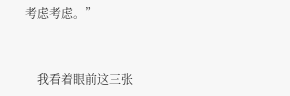考虑考虑。”


    我看着眼前这三张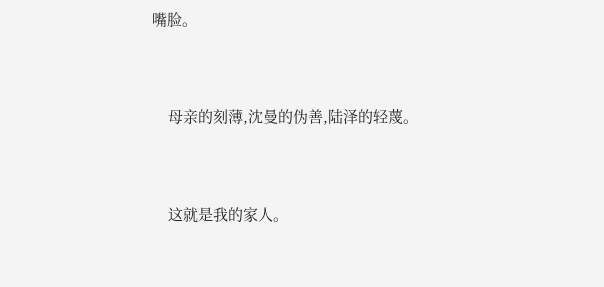嘴脸。


    母亲的刻薄,沈曼的伪善,陆泽的轻蔑。


    这就是我的家人。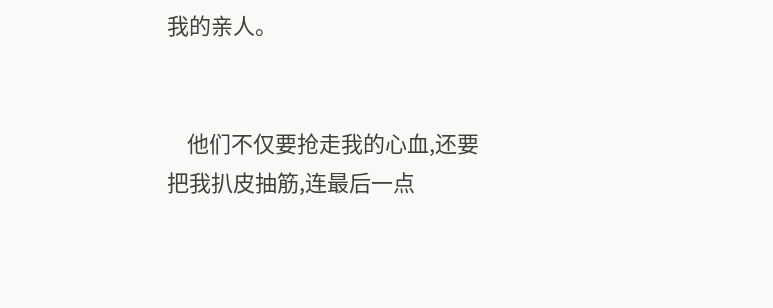我的亲人。


    他们不仅要抢走我的心血,还要把我扒皮抽筋,连最后一点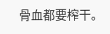骨血都要榨干。